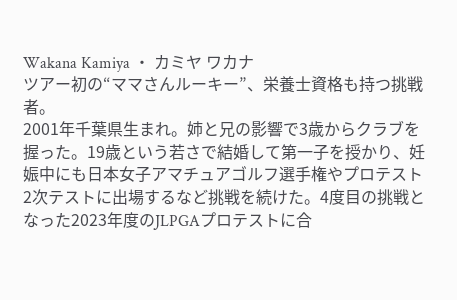Wakana Kamiya ・ カミヤ ワカナ
ツアー初の“ママさんルーキー”、栄養士資格も持つ挑戦者。
2001年千葉県生まれ。姉と兄の影響で3歳からクラブを握った。19歳という若さで結婚して第一子を授かり、妊娠中にも日本女子アマチュアゴルフ選手権やプロテスト2次テストに出場するなど挑戦を続けた。4度目の挑戦となった2023年度のJLPGAプロテストに合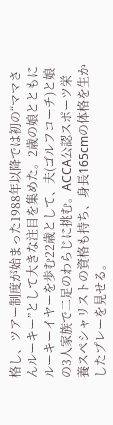格し、ツアー制度が始まった1988年以降では初の“ママさんルーキー”として大きな注目を集めた。2歳の娘とともにルーキーイヤーを歩む22歳として、夫(ゴルフコーチ)と娘の3人家族で二足のわらじに挑む。ACCA公認スポーツ栄養スペシャリストの資格も持ち、身長165cmの体格を生かしたプレーを見せる。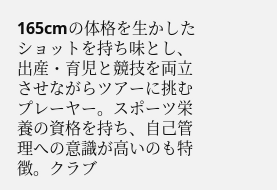165cmの体格を生かしたショットを持ち味とし、出産・育児と競技を両立させながらツアーに挑むプレーヤー。スポーツ栄養の資格を持ち、自己管理への意識が高いのも特徴。クラブ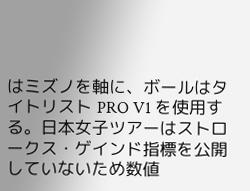はミズノを軸に、ボールはタイトリスト PRO V1 を使用する。日本女子ツアーはストロークス・ゲインド指標を公開していないため数値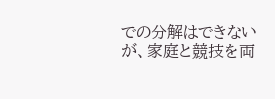での分解はできないが、家庭と競技を両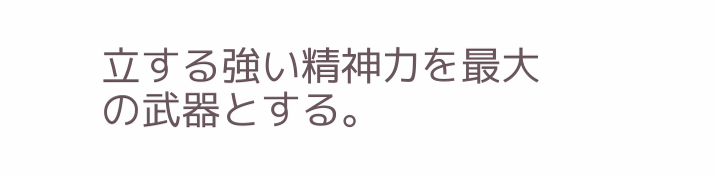立する強い精神力を最大の武器とする。